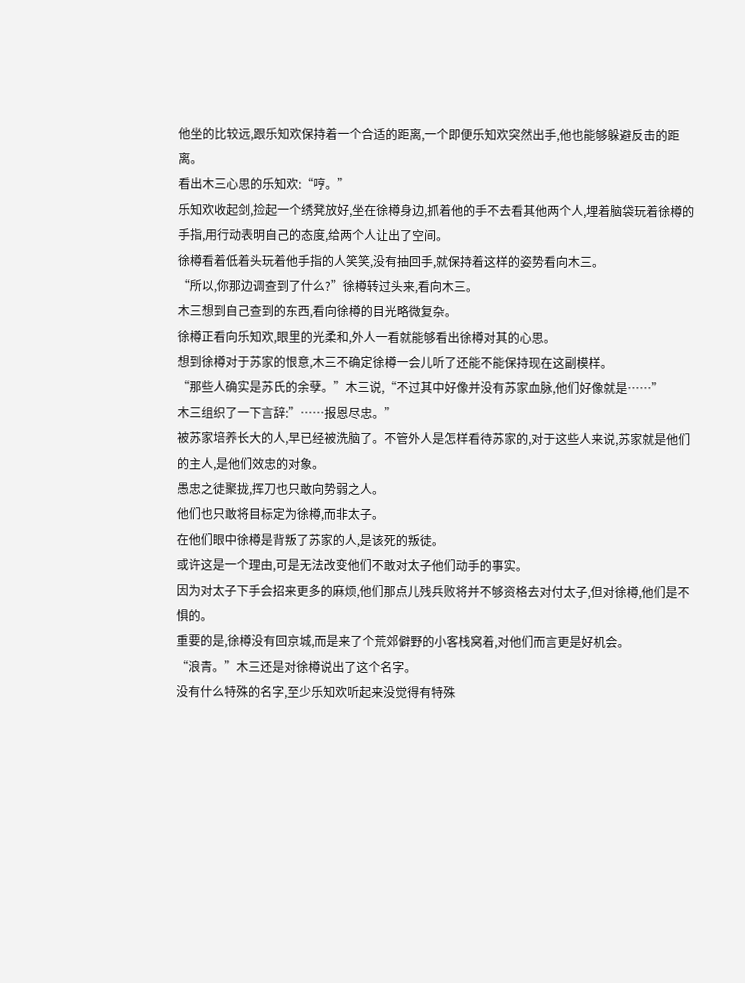他坐的比较远,跟乐知欢保持着一个合适的距离,一个即便乐知欢突然出手,他也能够躲避反击的距离。
看出木三心思的乐知欢:“哼。”
乐知欢收起剑,捡起一个绣凳放好,坐在徐樽身边,抓着他的手不去看其他两个人,埋着脑袋玩着徐樽的手指,用行动表明自己的态度,给两个人让出了空间。
徐樽看着低着头玩着他手指的人笑笑,没有抽回手,就保持着这样的姿势看向木三。
“所以,你那边调查到了什么?”徐樽转过头来,看向木三。
木三想到自己查到的东西,看向徐樽的目光略微复杂。
徐樽正看向乐知欢,眼里的光柔和,外人一看就能够看出徐樽对其的心思。
想到徐樽对于苏家的恨意,木三不确定徐樽一会儿听了还能不能保持现在这副模样。
“那些人确实是苏氏的余孽。”木三说,“不过其中好像并没有苏家血脉,他们好像就是……”
木三组织了一下言辞:”……报恩尽忠。”
被苏家培养长大的人,早已经被洗脑了。不管外人是怎样看待苏家的,对于这些人来说,苏家就是他们的主人,是他们效忠的对象。
愚忠之徒聚拢,挥刀也只敢向势弱之人。
他们也只敢将目标定为徐樽,而非太子。
在他们眼中徐樽是背叛了苏家的人,是该死的叛徒。
或许这是一个理由,可是无法改变他们不敢对太子他们动手的事实。
因为对太子下手会招来更多的麻烦,他们那点儿残兵败将并不够资格去对付太子,但对徐樽,他们是不惧的。
重要的是,徐樽没有回京城,而是来了个荒郊僻野的小客栈窝着,对他们而言更是好机会。
“浪青。”木三还是对徐樽说出了这个名字。
没有什么特殊的名字,至少乐知欢听起来没觉得有特殊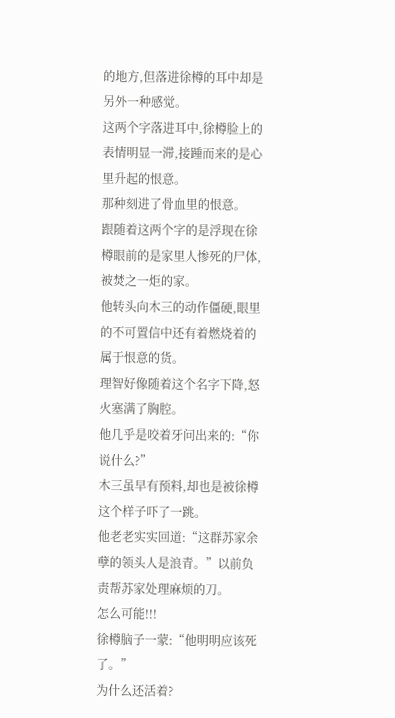的地方,但落进徐樽的耳中却是另外一种感觉。
这两个字落进耳中,徐樽脸上的表情明显一滞,接踵而来的是心里升起的恨意。
那种刻进了骨血里的恨意。
跟随着这两个字的是浮现在徐樽眼前的是家里人惨死的尸体,被焚之一炬的家。
他转头向木三的动作僵硬,眼里的不可置信中还有着燃烧着的属于恨意的货。
理智好像随着这个名字下降,怒火塞满了胸腔。
他几乎是咬着牙问出来的:“你说什么?”
木三虽早有预料,却也是被徐樽这个样子吓了一跳。
他老老实实回道:“这群苏家余孽的领头人是浪青。”以前负责帮苏家处理麻烦的刀。
怎么可能!!!
徐樽脑子一蒙:“他明明应该死了。”
为什么还活着?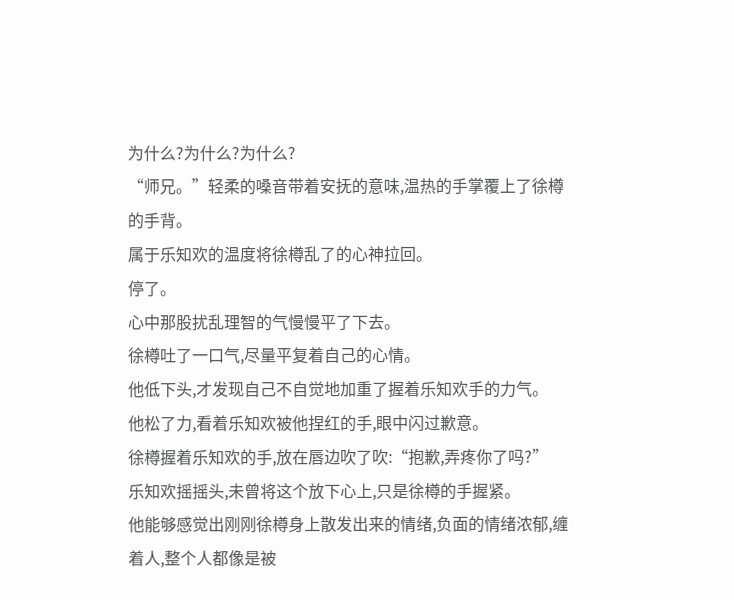为什么?为什么?为什么?
“师兄。”轻柔的嗓音带着安抚的意味,温热的手掌覆上了徐樽的手背。
属于乐知欢的温度将徐樽乱了的心神拉回。
停了。
心中那股扰乱理智的气慢慢平了下去。
徐樽吐了一口气,尽量平复着自己的心情。
他低下头,才发现自己不自觉地加重了握着乐知欢手的力气。
他松了力,看着乐知欢被他捏红的手,眼中闪过歉意。
徐樽握着乐知欢的手,放在唇边吹了吹:“抱歉,弄疼你了吗?”
乐知欢摇摇头,未曾将这个放下心上,只是徐樽的手握紧。
他能够感觉出刚刚徐樽身上散发出来的情绪,负面的情绪浓郁,缠着人,整个人都像是被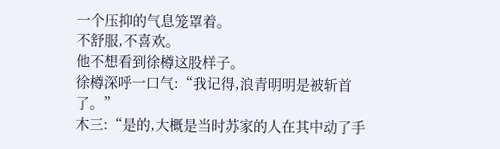一个压抑的气息笼罩着。
不舒服,不喜欢。
他不想看到徐樽这股样子。
徐樽深呼一口气:“我记得,浪青明明是被斩首了。”
木三:“是的,大概是当时苏家的人在其中动了手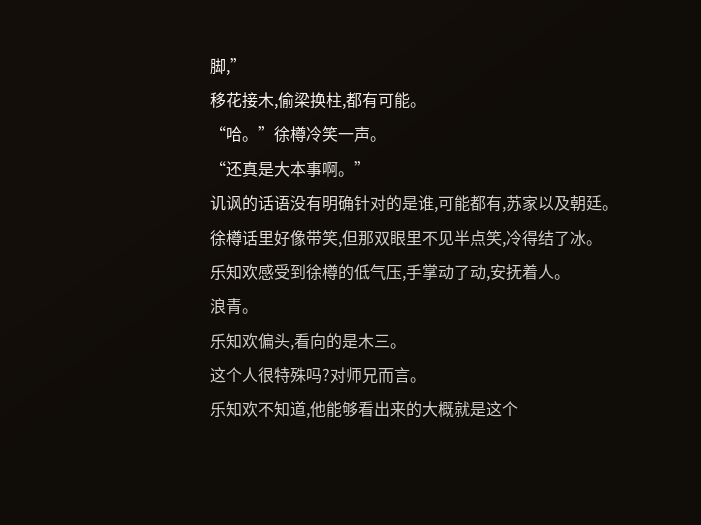脚,”
移花接木,偷梁换柱,都有可能。
“哈。”徐樽冷笑一声。
“还真是大本事啊。”
讥讽的话语没有明确针对的是谁,可能都有,苏家以及朝廷。
徐樽话里好像带笑,但那双眼里不见半点笑,冷得结了冰。
乐知欢感受到徐樽的低气压,手掌动了动,安抚着人。
浪青。
乐知欢偏头,看向的是木三。
这个人很特殊吗?对师兄而言。
乐知欢不知道,他能够看出来的大概就是这个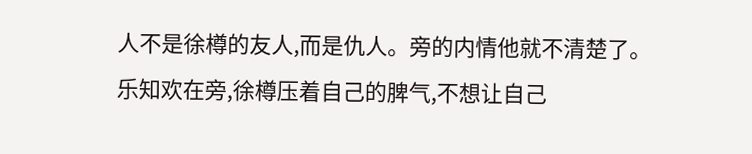人不是徐樽的友人,而是仇人。旁的内情他就不清楚了。
乐知欢在旁,徐樽压着自己的脾气,不想让自己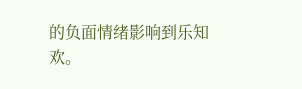的负面情绪影响到乐知欢。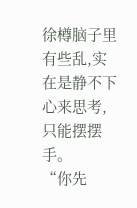徐樽脑子里有些乱,实在是静不下心来思考,只能摆摆手。
“你先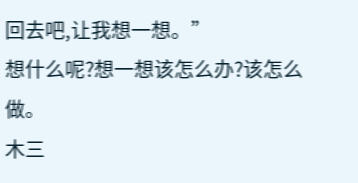回去吧,让我想一想。”
想什么呢?想一想该怎么办?该怎么做。
木三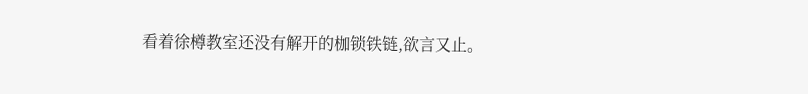看着徐樽教室还没有解开的枷锁铁链,欲言又止。